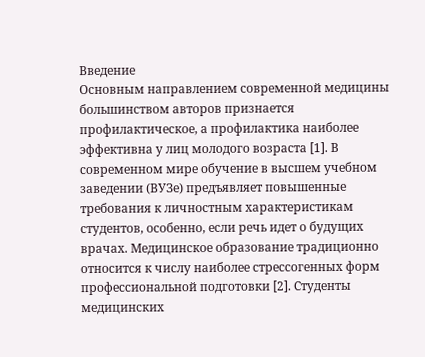Введение
Основным направлением современной медицины большинством авторов признается профилактическое, а профилактика наиболее эффективна у лиц молодого возраста [1]. В современном мире обучение в высшем учебном заведении (ВУЗе) предъявляет повышенные требования к личностным характеристикам студентов, особенно, если речь идет о будущих врачах. Медицинское образование традиционно относится к числу наиболее стрессогенных форм профессиональной подготовки [2]. Студенты медицинских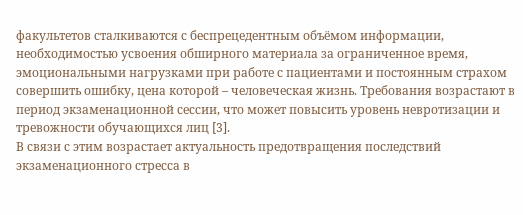факультетов сталкиваются с беспрецедентным объёмом информации, необходимостью усвоения обширного материала за ограниченное время, эмоциональными нагрузками при работе с пациентами и постоянным страхом совершить ошибку, цена которой – человеческая жизнь. Требования возрастают в период экзаменационной сессии, что может повысить уровень невротизации и тревожности обучающихся лиц [3].
В связи с этим возрастает актуальность предотвращения последствий экзаменационного стресса в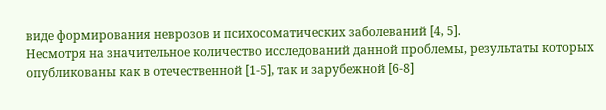виде формирования неврозов и психосоматических заболеваний [4, 5].
Несмотря на значительное количество исследований данной проблемы, результаты которых опубликованы как в отечественной [1-5], так и зарубежной [6-8]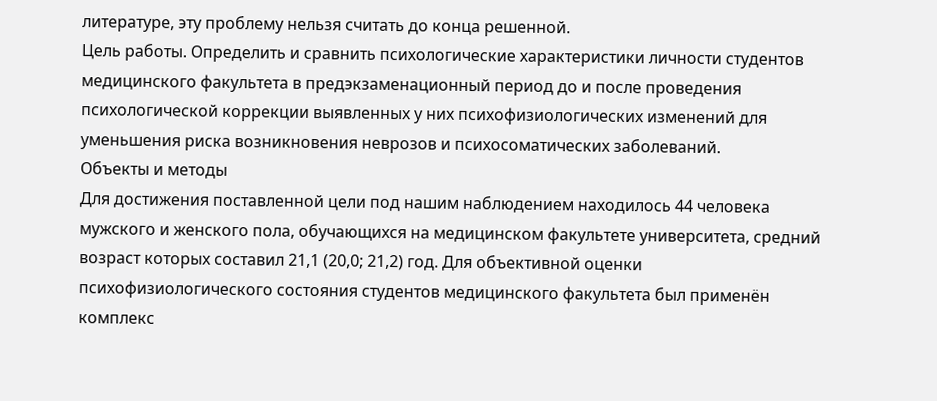литературе, эту проблему нельзя считать до конца решенной.
Цель работы. Определить и сравнить психологические характеристики личности студентов медицинского факультета в предэкзаменационный период до и после проведения психологической коррекции выявленных у них психофизиологических изменений для уменьшения риска возникновения неврозов и психосоматических заболеваний.
Объекты и методы
Для достижения поставленной цели под нашим наблюдением находилось 44 человека мужского и женского пола, обучающихся на медицинском факультете университета, средний возраст которых составил 21,1 (20,0; 21,2) год. Для объективной оценки психофизиологического состояния студентов медицинского факультета был применён комплекс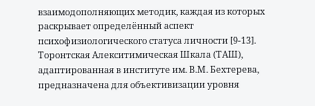взаимодополняющих методик, каждая из которых раскрывает определённый аспект психофизиологического статуса личности [9-13].
Торонтская Алекситимическая Шкала (ТАШ), адаптированная в институте им. В.М. Бехтерева, предназначена для объективизации уровня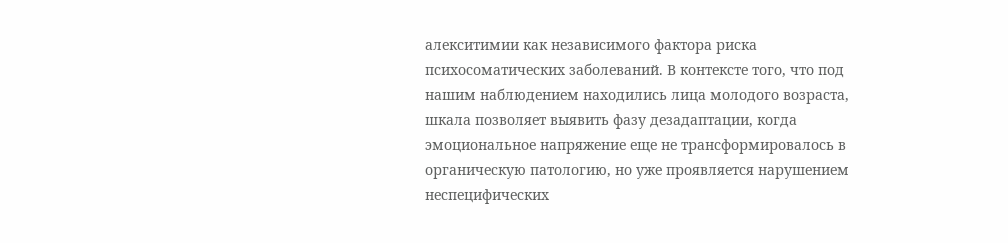алекситимии как независимого фактора риска психосоматических заболеваний. В контексте того, что под нашим наблюдением находились лица молодого возраста, шкала позволяет выявить фазу дезадаптации, когда эмоциональное напряжение еще не трансформировалось в органическую патологию, но уже проявляется нарушением неспецифических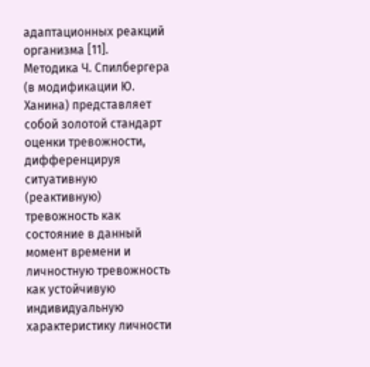адаптационных реакций организма [11].
Методика Ч. Спилбергера (в модификации Ю. Ханина) представляет собой золотой стандарт оценки тревожности, дифференцируя ситуативную (реактивную) тревожность как состояние в данный момент времени и личностную тревожность как устойчивую индивидуальную характеристику личности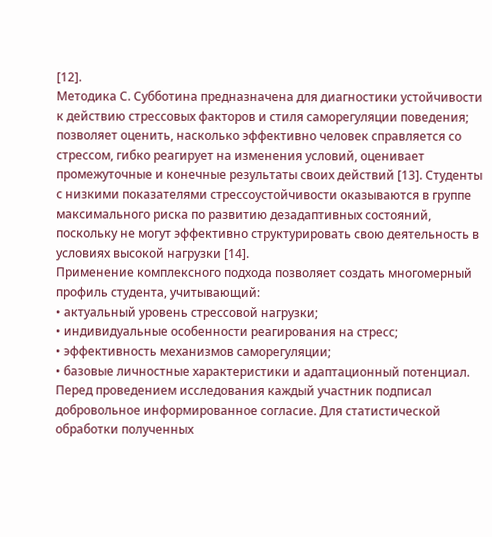[12].
Методика С. Субботина предназначена для диагностики устойчивости к действию стрессовых факторов и стиля саморегуляции поведения; позволяет оценить, насколько эффективно человек справляется со стрессом, гибко реагирует на изменения условий, оценивает промежуточные и конечные результаты своих действий [13]. Студенты с низкими показателями стрессоустойчивости оказываются в группе максимального риска по развитию дезадаптивных состояний, поскольку не могут эффективно структурировать свою деятельность в условиях высокой нагрузки [14].
Применение комплексного подхода позволяет создать многомерный профиль студента, учитывающий:
• актуальный уровень стрессовой нагрузки;
• индивидуальные особенности реагирования на стресс;
• эффективность механизмов саморегуляции;
• базовые личностные характеристики и адаптационный потенциал.
Перед проведением исследования каждый участник подписал добровольное информированное согласие. Для статистической обработки полученных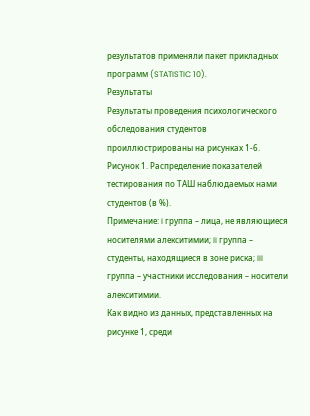результатов применяли пакет прикладных программ (STATISTIC 10).
Результаты
Результаты проведения психологического обследования студентов проиллюстрированы на рисунках 1-6.
Рисунок 1. Распределение показателей тестирования по ТАШ наблюдаемых нами студентов (в %).
Примечание: I группа – лица, не являющиеся носителями алекситимии; II группа – студенты, находящиеся в зоне риска; III группа – участники исследования – носители алекситимии.
Как видно из данных, представленных на рисунке 1, среди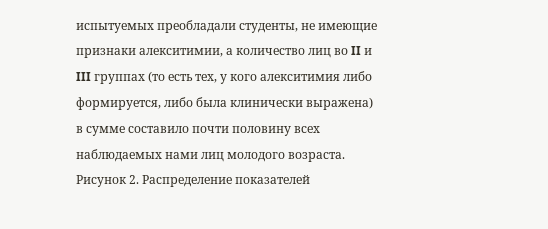испытуемых преобладали студенты, не имеющие признаки алекситимии, а количество лиц во II и III группах (то есть тех, у кого алекситимия либо формируется, либо была клинически выражена) в сумме составило почти половину всех наблюдаемых нами лиц молодого возраста.
Рисунок 2. Распределение показателей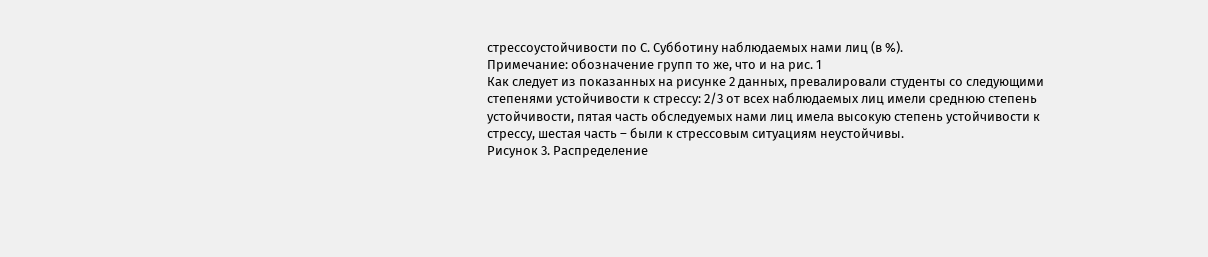стрессоустойчивости по С. Субботину наблюдаемых нами лиц (в %).
Примечание: обозначение групп то же, что и на рис. 1
Как следует из показанных на рисунке 2 данных, превалировали студенты со следующими степенями устойчивости к стрессу: 2/3 от всех наблюдаемых лиц имели среднюю степень устойчивости, пятая часть обследуемых нами лиц имела высокую степень устойчивости к стрессу, шестая часть – были к стрессовым ситуациям неустойчивы.
Рисунок 3. Распределение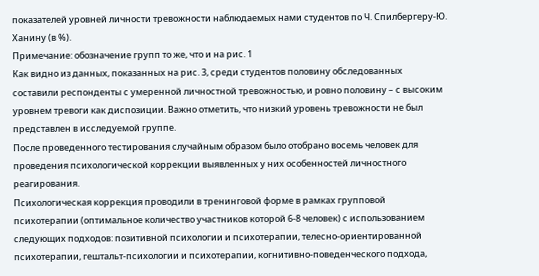показателей уровней личности тревожности наблюдаемых нами студентов по Ч. Спилбергеру-Ю. Ханину (в %).
Примечание: обозначение групп то же, что и на рис. 1
Как видно из данных, показанных на рис. 3, среди студентов половину обследованных составили респонденты с умеренной личностной тревожностью, и ровно половину – с высоким уровнем тревоги как диспозиции. Важно отметить, что низкий уровень тревожности не был представлен в исследуемой группе.
После проведенного тестирования случайным образом было отобрано восемь человек для проведения психологической коррекции выявленных у них особенностей личностного реагирования.
Психологическая коррекция проводили в тренинговой форме в рамках групповой психотерапии (оптимальное количество участников которой 6-8 человек) с использованием следующих подходов: позитивной психологии и психотерапии, телесно-ориентированной психотерапии, гештальт-психологии и психотерапии, когнитивно-поведенческого подхода,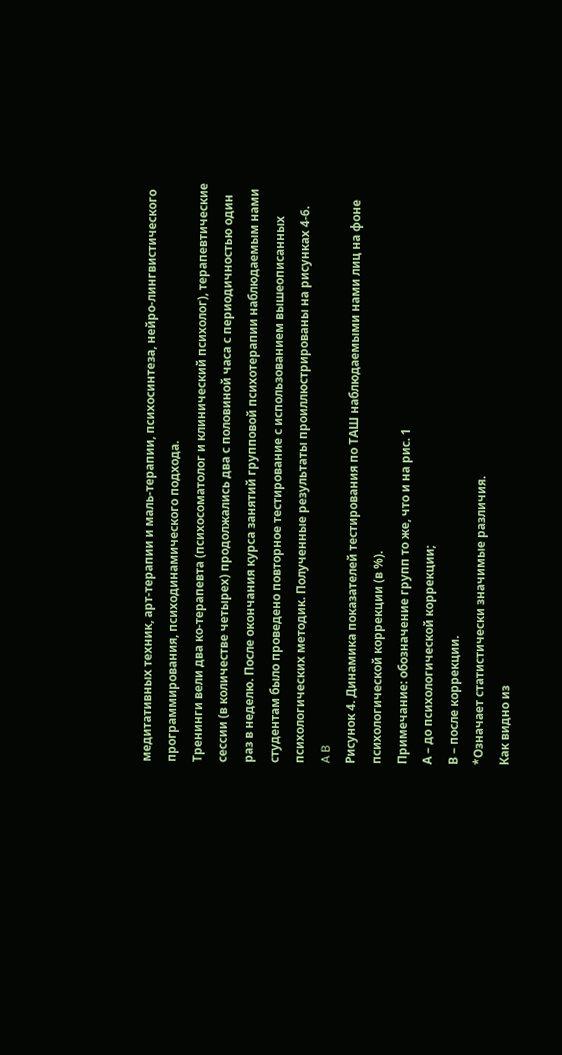медитативных техник, арт-терапии и маль-терапии, психосинтеза, нейро-лингвистического программирования, психодинамического подхода.
Тренинги вели два ко-терапевта (психосоматолог и клинический психолог), терапевтические сессии (в количестве четырех) продолжались два с половиной часа с периодичностью один раз в неделю. После окончания курса занятий групповой психотерапии наблюдаемым нами студентам было проведено повторное тестирование с использованием вышеописанных психологических методик. Полученные результаты проиллюстрированы на рисунках 4-6.
A B
Рисунок 4. Динамика показателей тестирования по ТАШ наблюдаемыми нами лиц на фоне психологической коррекции (в %).
Примечание: обозначение групп то же, что и на рис. 1
А – до психологической коррекции;
В – после коррекции.
*Означает статистически значимые различия.
Как видно из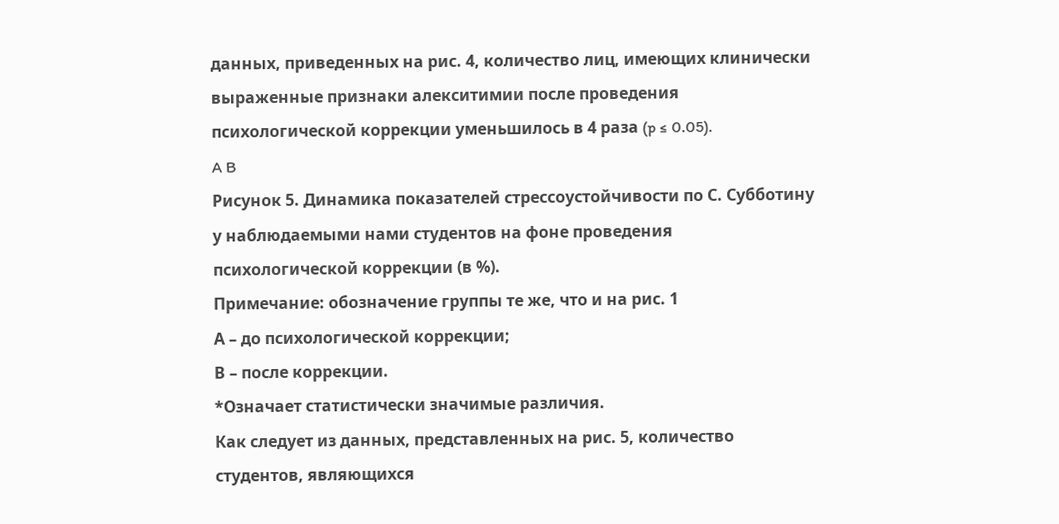данных, приведенных на рис. 4, количество лиц, имеющих клинически выраженные признаки алекситимии после проведения психологической коррекции уменьшилось в 4 раза (p ≤ 0.05).
A B
Рисунок 5. Динамика показателей стрессоустойчивости по С. Субботину у наблюдаемыми нами студентов на фоне проведения психологической коррекции (в %).
Примечание: обозначение группы те же, что и на рис. 1
А – до психологической коррекции;
В – после коррекции.
*Означает статистически значимые различия.
Как следует из данных, представленных на рис. 5, количество студентов, являющихся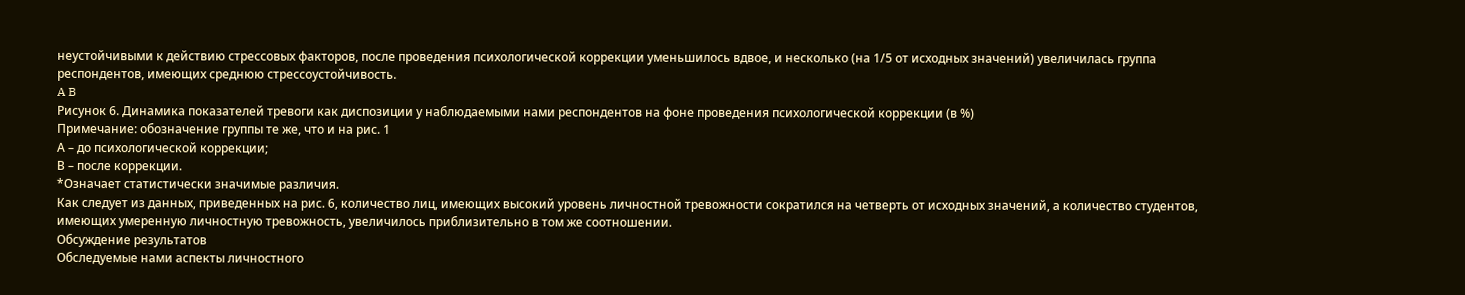неустойчивыми к действию стрессовых факторов, после проведения психологической коррекции уменьшилось вдвое, и несколько (на 1/5 от исходных значений) увеличилась группа респондентов, имеющих среднюю стрессоустойчивость.
A B
Рисунок 6. Динамика показателей тревоги как диспозиции у наблюдаемыми нами респондентов на фоне проведения психологической коррекции (в %)
Примечание: обозначение группы те же, что и на рис. 1
А – до психологической коррекции;
В – после коррекции.
*Означает статистически значимые различия.
Как следует из данных, приведенных на рис. 6, количество лиц, имеющих высокий уровень личностной тревожности сократился на четверть от исходных значений, а количество студентов, имеющих умеренную личностную тревожность, увеличилось приблизительно в том же соотношении.
Обсуждение результатов
Обследуемые нами аспекты личностного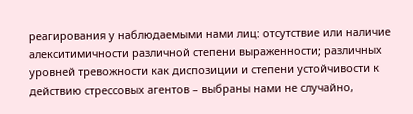реагирования у наблюдаемыми нами лиц: отсутствие или наличие алекситимичности различной степени выраженности; различных уровней тревожности как диспозиции и степени устойчивости к действию стрессовых агентов – выбраны нами не случайно,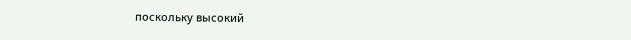поскольку высокий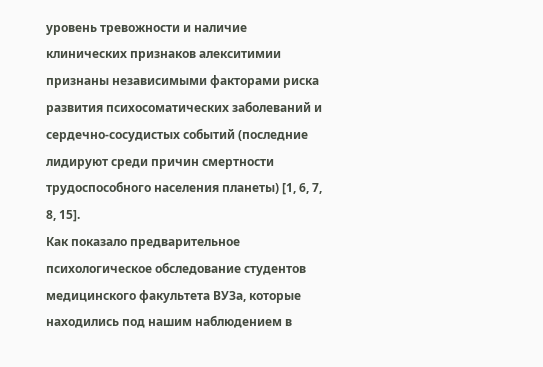уровень тревожности и наличие клинических признаков алекситимии признаны независимыми факторами риска развития психосоматических заболеваний и сердечно-сосудистых событий (последние лидируют среди причин смертности трудоспособного населения планеты) [1, 6, 7, 8, 15].
Как показало предварительное психологическое обследование студентов медицинского факультета ВУЗа, которые находились под нашим наблюдением в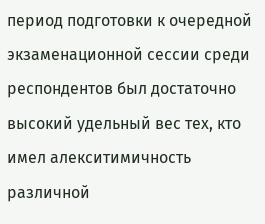период подготовки к очередной экзаменационной сессии среди респондентов был достаточно высокий удельный вес тех, кто имел алекситимичность различной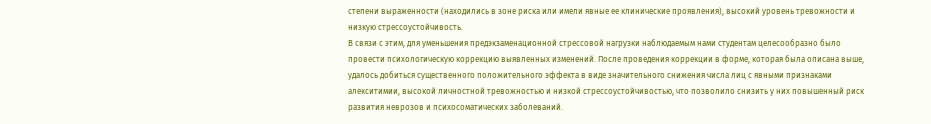степени выраженности (находились в зоне риска или имели явные ее клинические проявления), высокий уровень тревожности и низкую стрессоустойчивость.
В связи с этим, для уменьшения предэкзаменационной стрессовой нагрузки наблюдаемым нами студентам целесообразно было провести психологическую коррекцию выявленных изменений. После проведения коррекции в форме, которая была описана выше, удалось добиться существенного положительного эффекта в виде значительного снижения числа лиц с явными признаками алекситимии, высокой личностной тревожностью и низкой стрессоустойчивостью, что позволило снизить у них повышенный риск развития неврозов и психосоматических заболеваний.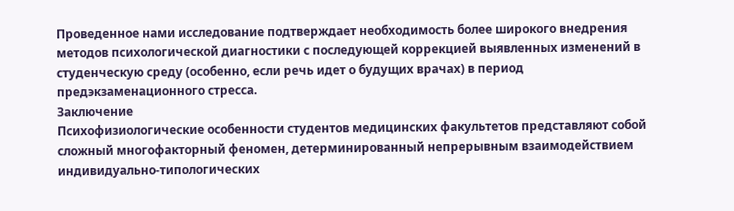Проведенное нами исследование подтверждает необходимость более широкого внедрения методов психологической диагностики с последующей коррекцией выявленных изменений в студенческую среду (особенно, если речь идет о будущих врачах) в период предэкзаменационного стресса.
Заключение
Психофизиологические особенности студентов медицинских факультетов представляют собой сложный многофакторный феномен, детерминированный непрерывным взаимодействием индивидуально-типологических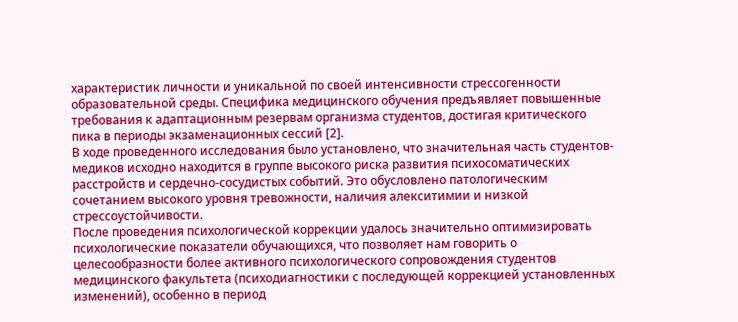характеристик личности и уникальной по своей интенсивности стрессогенности образовательной среды. Специфика медицинского обучения предъявляет повышенные требования к адаптационным резервам организма студентов, достигая критического пика в периоды экзаменационных сессий [2].
В ходе проведенного исследования было установлено, что значительная часть студентов-медиков исходно находится в группе высокого риска развития психосоматических расстройств и сердечно-сосудистых событий. Это обусловлено патологическим сочетанием высокого уровня тревожности, наличия алекситимии и низкой стрессоустойчивости.
После проведения психологической коррекции удалось значительно оптимизировать психологические показатели обучающихся, что позволяет нам говорить о целесообразности более активного психологического сопровождения студентов медицинского факультета (психодиагностики с последующей коррекцией установленных изменений), особенно в период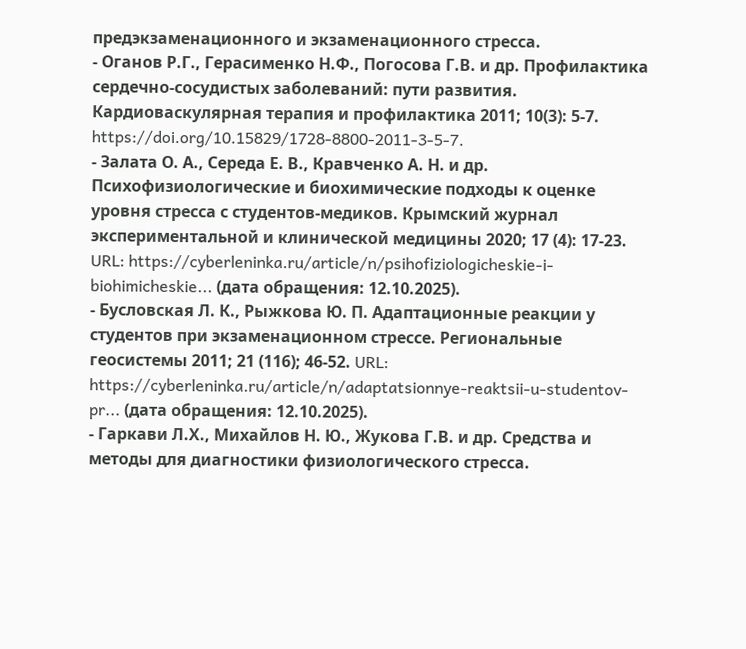предэкзаменационного и экзаменационного стресса.
- Оганов Р.Г., Герасименко Н.Ф., Погосова Г.В. и др. Профилактика сердечно-сосудистых заболеваний: пути развития. Кардиоваскулярная терапия и профилактика 2011; 10(3): 5-7. https://doi.org/10.15829/1728-8800-2011-3-5-7.
- Залата О. А., Середа Е. В., Кравченко А. Н. и др. Психофизиологические и биохимические подходы к оценке уровня стресса с студентов-медиков. Крымский журнал экспериментальной и клинической медицины 2020; 17 (4): 17-23. URL: https://cyberleninka.ru/article/n/psihofiziologicheskie-i-biohimicheskie... (дата обращения: 12.10.2025).
- Бусловская Л. К., Рыжкова Ю. П. Адаптационные реакции у студентов при экзаменационном стрессе. Региональные геосистемы 2011; 21 (116); 46-52. URL: https://cyberleninka.ru/article/n/adaptatsionnye-reaktsii-u-studentov-pr... (дата обращения: 12.10.2025).
- Гаркави Л.Х., Михайлов Н. Ю., Жукова Г.В. и др. Cредства и методы для диагностики физиологического стресса.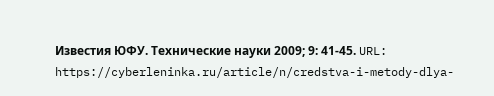Известия ЮФУ. Технические науки 2009; 9: 41-45. URL: https://cyberleninka.ru/article/n/credstva-i-metody-dlya-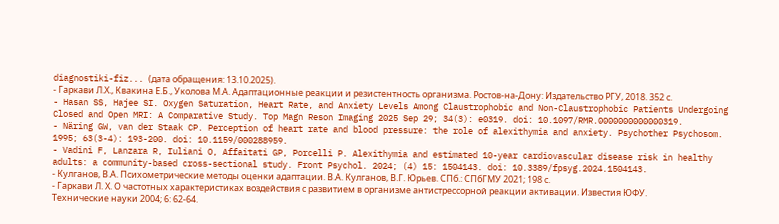diagnostiki-fiz... (дата обращения: 13.10.2025).
- Гаркави Л.Х., Квакина Е.Б., Уколова М.А. Адаптационные реакции и резистентность организма. Ростов-на-Дону: Издательство РГУ, 2018. 352 с.
- Hasan SS, Hajee SI. Oxygen Saturation, Heart Rate, and Anxiety Levels Among Claustrophobic and Non-Claustrophobic Patients Undergoing Closed and Open MRI: A Comparative Study. Top Magn Reson Imaging 2025 Sep 29; 34(3): e0319. doi: 10.1097/RMR.0000000000000319.
- Näring GW, van der Staak CP. Perception of heart rate and blood pressure: the role of alexithymia and anxiety. Psychother Psychosom. 1995; 63(3-4): 193-200. doi: 10.1159/000288959.
- Vadini F, Lanzara R, Iuliani O, Affaitati GP, Porcelli P. Alexithymia and estimated 10-year cardiovascular disease risk in healthy adults: a community-based cross-sectional study. Front Psychol. 2024; (4) 15: 1504143. doi: 10.3389/fpsyg.2024.1504143.
- Кулганов, В.А. Психометрические методы оценки адаптации. В.А. Кулганов, В.Г. Юрьев. СПб.: СПбГМУ 2021; 198 с.
- Гаркави Л. Х. О частотных характеристиках воздействия с развитием в организме антистрессорной реакции активации. Известия ЮФУ. Технические науки 2004; 6: 62-64.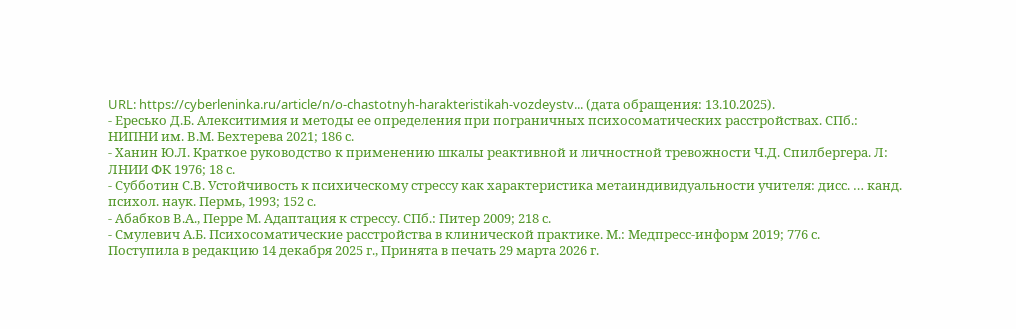URL: https://cyberleninka.ru/article/n/o-chastotnyh-harakteristikah-vozdeystv... (дата обращения: 13.10.2025).
- Ересько Д.Б. Алекситимия и методы ее определения при пограничных психосоматических расстройствах. СПб.: НИПНИ им. В.М. Бехтерева 2021; 186 с.
- Ханин Ю.Л. Краткое руководство к применению шкалы реактивной и личностной тревожности Ч.Д. Спилбергера. Л: ЛНИИ ФК 1976; 18 с.
- Субботин С.В. Устойчивость к психическому стрессу как характеристика метаиндивидуальности учителя: дисс. … канд. психол. наук. Пермь, 1993; 152 с.
- Абабков В.А., Перре М. Адаптация к стрессу. СПб.: Питер 2009; 218 с.
- Смулевич А.Б. Психосоматические расстройства в клинической практике. М.: Медпресс-информ 2019; 776 с.
Поступила в редакцию 14 декабря 2025 г., Принята в печать 29 марта 2026 г.